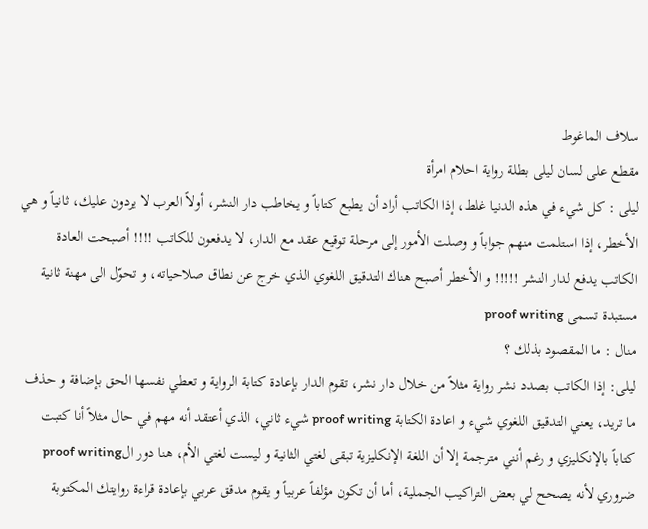سلاف الماغوط
مقطع على لسان ليلى بطلة رواية احلام امرأة
ليلى : كل شيء في هذه الدنيا غلط، إذا الكاتب أراد أن يطبع كتاباً و يخاطب دار النشر، أولاً العرب لا يردون عليك، ثانياً و هي الأخطر، إذا استلمت منهم جواباً و وصلت الأمور إلى مرحلة توقيع عقد مع الدار، لا يدفعون للكاتب !!!! أصبحت العادة الكاتب يدفع لدار النشر !!!!! و الأخطر أصبح هناك التدقيق اللغوي الذي خرج عن نطاق صلاحياته، و تحوّل الى مهنة ثانية مستبدة تسمى proof writing
منال : ما المقصود بذلك ؟
ليلى: إذا الكاتب بصدد نشر رواية مثلاً من خلال دار نشر، تقوم الدار بإعادة كتابة الرواية و تعطي نفسها الحق بإضافة و حذف ما تريد، يعني التدقيق اللغوي شيء و اعادة الكتابة proof writing شيء ثاني، الذي أعتقد أنه مهم في حال مثلاً أنا كتبت كتاباً بالإنكليزي و رغم أنني مترجمة إلا أن اللغة الإنكليزية تبقى لغتي الثانية و ليست لغتي الأم، هنا دور الproof writing ضروري لأنه يصحح لي بعض التراكيب الجملية، أما أن تكون مؤلفاً عربياً و يقوم مدقق عربي بإعادة قراءة روايتك المكتوبة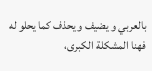بالعربي و يضيف و يحذف كما يحلو له فهنا المشكلة الكبرى،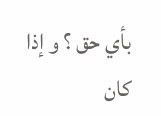بأي حق ؟ و إذا كان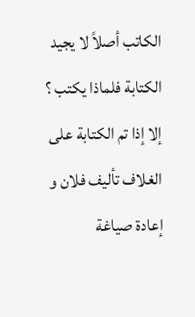الكاتب أصلاً لا يجيد الكتابة فلماذا يكتب ؟ إلا إذا تم الكتابة على الغلاف تأليف فلان و إعادة صياغة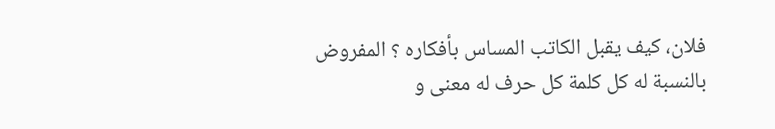فلان، كيف يقبل الكاتب المساس بأفكاره ؟ المفروض بالنسبة له كل كلمة كل حرف له معنى و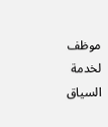موظف لخدمة السياق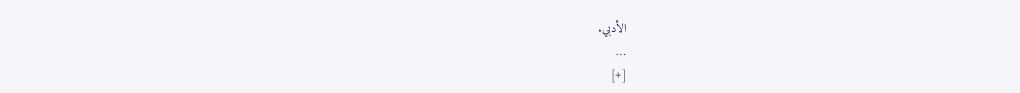الأدبي.
…
[+]